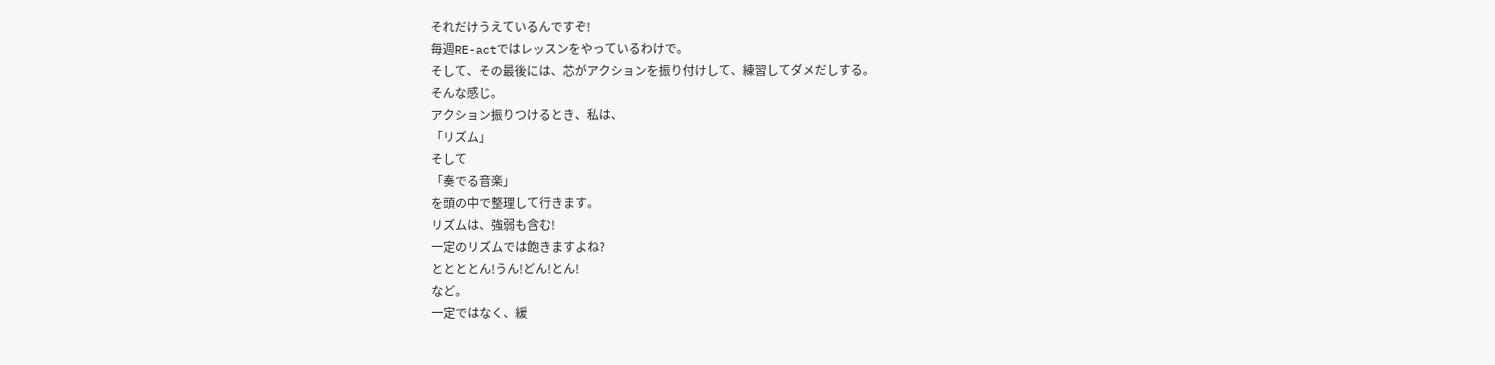それだけうえているんですぞ!
毎週RE-actではレッスンをやっているわけで。
そして、その最後には、芯がアクションを振り付けして、練習してダメだしする。
そんな感じ。
アクション振りつけるとき、私は、
「リズム」
そして
「奏でる音楽」
を頭の中で整理して行きます。
リズムは、強弱も含む!
一定のリズムでは飽きますよね?
ととととん!うん!どん!とん!
など。
一定ではなく、緩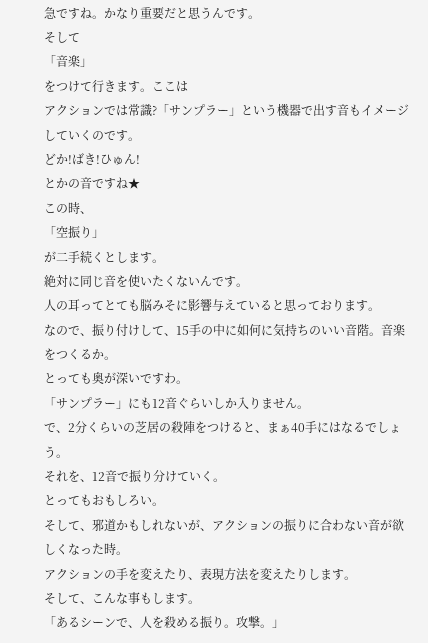急ですね。かなり重要だと思うんです。
そして
「音楽」
をつけて行きます。ここは
アクションでは常識?「サンプラー」という機器で出す音もイメージしていくのです。
どか!ばき!ひゅん!
とかの音ですね★
この時、
「空振り」
が二手続くとします。
絶対に同じ音を使いたくないんです。
人の耳ってとても脳みそに影響与えていると思っております。
なので、振り付けして、15手の中に如何に気持ちのいい音階。音楽をつくるか。
とっても奥が深いですわ。
「サンプラー」にも12音ぐらいしか入りません。
で、2分くらいの芝居の殺陣をつけると、まぁ40手にはなるでしょう。
それを、12音で振り分けていく。
とってもおもしろい。
そして、邪道かもしれないが、アクションの振りに合わない音が欲しくなった時。
アクションの手を変えたり、表現方法を変えたりします。
そして、こんな事もします。
「あるシーンで、人を殺める振り。攻撃。」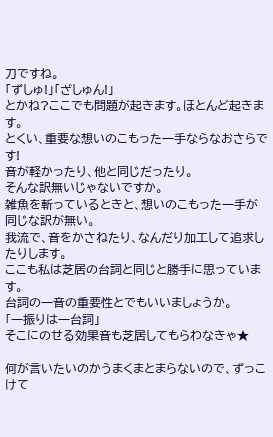刀ですね。
「ずしゅ!」「ざしゅん!」
とかね?ここでも問題が起きます。ほとんど起きます。
とくい、重要な想いのこもった一手ならなおさらです!
音が軽かったり、他と同じだったり。
そんな訳無いじゃないですか。
雑魚を斬っているときと、想いのこもった一手が同じな訳が無い。
我流で、音をかさねたり、なんだり加工して追求したりします。
ここも私は芝居の台詞と同じと勝手に思っています。
台詞の一音の重要性とでもいいましょうか。
「一振りは一台詞」
そこにのせる効果音も芝居してもらわなきゃ★

何が言いたいのかうまくまとまらないので、ずっこけて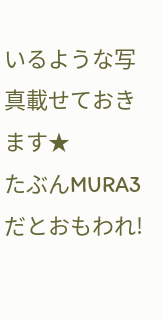いるような写真載せておきます★
たぶんMURA3だとおもわれ!